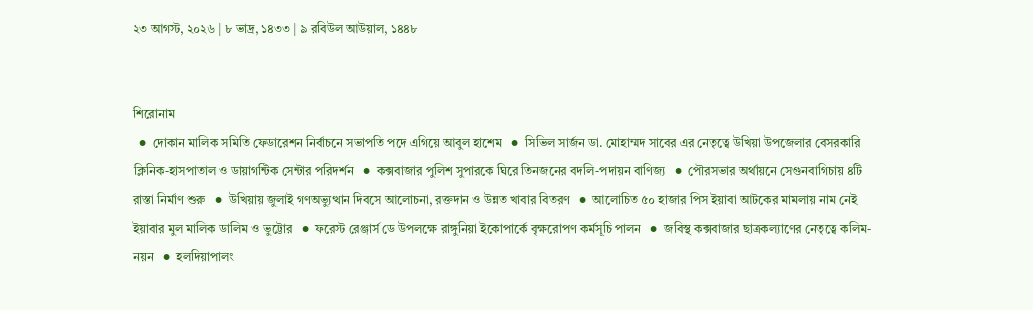২৩ আগস্ট, ২০২৬ | ৮ ভাদ্র, ১৪৩৩ | ৯ রবিউল আউয়াল, ১৪৪৮


শিরোনাম
  ●  দোকান মালিক সমিতি ফেডারেশন নির্বাচনে সভাপতি পদে এগিয়ে আবুল হাশেম   ●  সিভিল সার্জন ডা. মোহাম্মদ সাবের এর নেতৃত্বে উখিয়া উপজেলার বেসরকারি ক্লিনিক-হাসপাতাল ও ডায়াগন্টিক সেন্টার পরিদর্শন   ●  কক্সবাজার পুলিশ সুপারকে ঘিরে তিনজনের বদলি-পদায়ন বাণিজ্য   ●  পৌরসভার অর্থায়নে সেগুনবাগিচায় ৪টি রাস্তা নির্মাণ শুরু   ●  উখিয়ায় জুলাই গণঅভ্যুত্থান দিবসে আলোচনা, রক্তদান ও উন্নত খাবার বিতরণ   ●  আলোচিত ৫০ হাজার পিস ইয়াবা আটকের মামলায় নাম নেই ইয়াবার মুল মালিক ডালিম ও ভুট্টোর   ●  ফরেস্ট রেঞ্জার্স ডে উপলক্ষে রাঙ্গুনিয়া ইকোপার্কে বৃক্ষরোপণ কর্মসূচি পালন   ●  জবিস্থ কক্সবাজার ছাত্রকল্যাণের নেতৃত্বে কলিম-নয়ন   ●  হলদিয়াপালং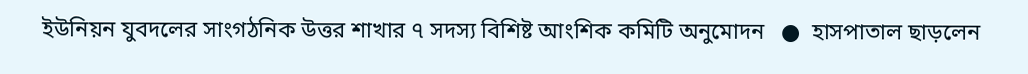ইউনিয়ন যুবদলের সাংগঠনিক উত্তর শাখার ৭ সদস্য বিশিষ্ট আংশিক কমিটি অনুমোদন   ●  হাসপাতাল ছাড়লেন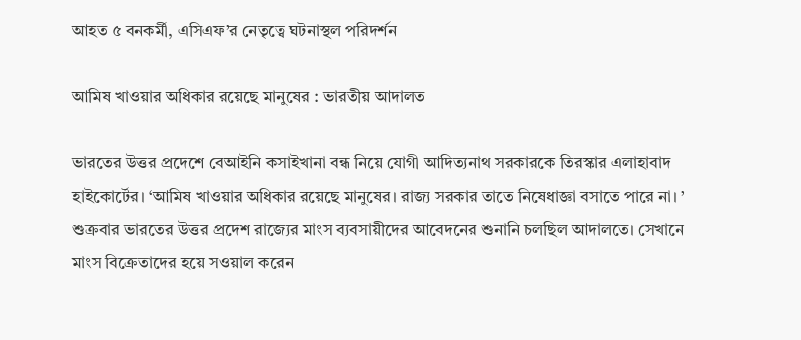আহত ৫ বনকর্মী, এসিএফ’র নেতৃত্বে ঘটনাস্থল পরিদর্শন

আমিষ খাওয়ার অধিকার রয়েছে মানুষের : ভারতীয় আদালত

ভারতের উত্তর প্রদেশে বেআইনি কসাইখানা বন্ধ নিয়ে যোগী আদিত্যনাথ সরকারকে তিরস্কার এলাহাবাদ হাইকোর্টের। ‘আমিষ খাওয়ার অধিকার রয়েছে মানুষের। রাজ্য সরকার তাতে নিষেধাজ্ঞা বসাতে পারে না। ’
শুক্রবার ভারতের উত্তর প্রদেশ রাজ্যের মাংস ব্যবসায়ীদের আবেদনের শুনানি চলছিল আদালতে। সেখানে মাংস বিক্রেতাদের হয়ে সওয়াল করেন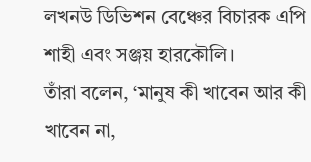লখনউ ডিভিশন বেঞ্চের বিচারক এপি শাহী এবং সঞ্জয় হারকৌলি।
তাঁরা বলেন, ‘মানুষ কী খাবেন আর কী খাবেন না,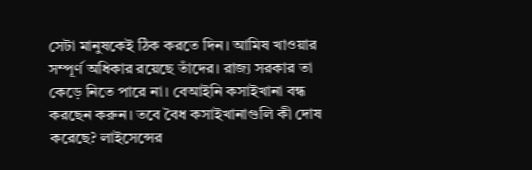সেটা মানুষকেই ঠিক করতে দিন। আমিষ খাওয়ার সম্পূর্ণ অধিকার রয়েছে তাঁদের। রাজ্য সরকার তা কেড়ে নিতে পারে না। বেআইনি কসাইখানা বন্ধ করছেন করুন। তবে বৈধ কসাইখানাগুলি কী দোষ করেছে? লাইসেন্সের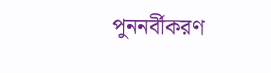পুননর্বীকরণ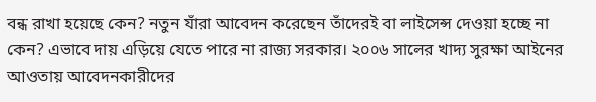বন্ধ রাখা হয়েছে কেন? নতুন যাঁরা আবেদন করেছেন তাঁদেরই বা লাইসেন্স দেওয়া হচ্ছে না কেন? এভাবে দায় এড়িয়ে যেতে পারে না রাজ্য সরকার। ২০০৬ সালের খাদ্য সুরক্ষা আইনের আওতায় আবেদনকারীদের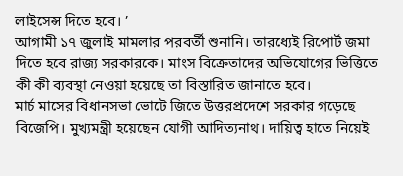লাইসেন্স দিতে হবে। ’
আগামী ১৭ জুলাই মামলার পরবর্তী শুনানি। তারধ্যেই রিপোর্ট জমা দিতে হবে রাজ্য সরকারকে। মাংস বিক্রেতাদের অভিযোগের ভিত্তিতে কী কী ব্যবস্থা নেওয়া হয়েছে তা বিস্তারিত জানাতে হবে।
মার্চ মাসের বিধানসভা ভোটে জিতে উত্তরপ্রদেশে সরকার গড়েছে বিজেপি। মুখ্যমন্ত্রী হয়েছেন যোগী আদিত্যনাথ। দায়িত্ব হাতে নিয়েই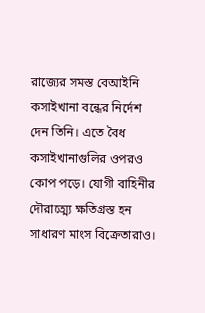রাজ্যের সমস্ত বেআইনি কসাইখানা বন্ধের নির্দেশ দেন তিনি। এতে বৈধ কসাইখানাগুলির ওপরও কোপ পড়ে। যোগী বাহিনীর দৌরাত্ম্যে ক্ষতিগ্রস্ত হন সাধারণ মাংস বিক্রেতারাও।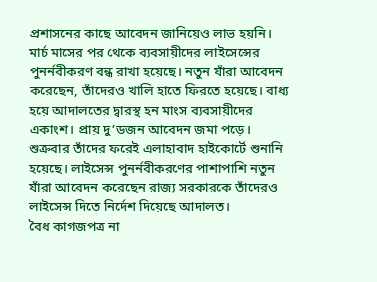প্রশাসনের কাছে আবেদন জানিয়েও লাভ হয়নি। মার্চ মাসের পর থেকে ব্যবসায়ীদের লাইসেন্সের পুনর্নবীকরণ বন্ধ রাখা হয়েছে। নতুন যাঁরা আবেদন করেছেন, তাঁদেরও খালি হাতে ফিরতে হয়েছে। বাধ্য হয়ে আদালতের দ্বারস্থ হন মাংস ব্যবসায়ীদের একাংশ। প্রায় দু’ডজন আবেদন জমা পড়ে। শুক্রবার তাঁদের ফরেই এলাহাবাদ হাইকোর্টে শুনানি হয়েছে। লাইসেন্স পুনর্নবীকরণের পাশাপাশি নতুন যাঁরা আবেদন করেছেন রাজ্য সরকারকে তাঁদেরও লাইসেন্স দিতে নির্দেশ দিয়েছে আদালত।
বৈধ কাগজপত্র না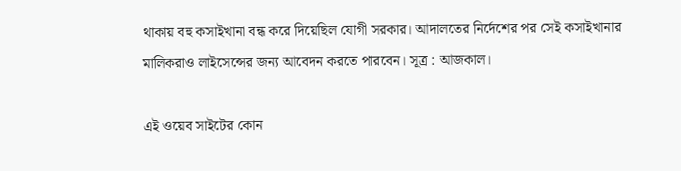থাকায় বহু কসাইখানা বন্ধ করে দিয়েছিল যোগী সরকার। আদালতের নির্দেশের পর সেই কসাইখানার মালিকরাও লাইসেন্সের জন্য আবেদন করতে পারবেন। সূত্র : আজকাল।

এই ওয়েব সাইটের কোন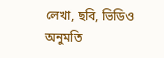লেখা, ছবি, ভিডিও অনুমতি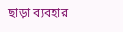ছাড়া ব্যবহার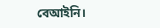বেআইনি।